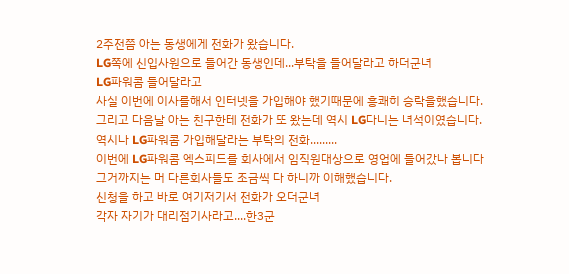2주전쯤 아는 동생에게 전화가 왔습니다.
LG쪽에 신입사원으로 들어간 동생인데...부탁을 들어달라고 하더군녀
LG파워콤 들어달라고
사실 이번에 이사를해서 인터넷을 가입해야 했기때문에 흥쾌히 승락을했습니다.
그리고 다음날 아는 친구한테 전화가 또 왔는데 역시 LG다니는 녀석이였습니다.
역시나 LG파워콤 가입해달라는 부탁의 전화.........
이번에 LG파워콤 엑스피드를 회사에서 임직원대상으로 영업에 들어갔나 봅니다
그거까지는 머 다른회사들도 조금씩 다 하니까 이해했습니다.
신청을 하고 바로 여기저기서 전화가 오더군녀
각자 자기가 대리점기사라고....한3군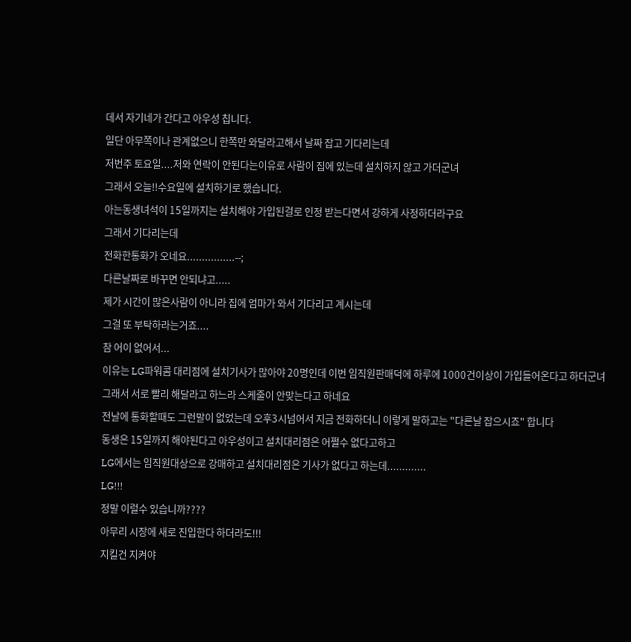데서 자기네가 간다고 아우성 칩니다.
일단 아무쪽이나 관계없으니 한쪽만 와달라고해서 날짜 잡고 기다리는데
저번주 토요일....저와 연락이 안된다는이유로 사람이 집에 있는데 설치하지 않고 가더군녀
그래서 오늘!!수요일에 설치하기로 했습니다.
아는동생녀석이 15일까지는 설치해야 가입된걸로 인정 받는다면서 강하게 사정하더라구요
그래서 기다리는데
전화한통화가 오네요................--;
다른날짜로 바꾸면 안되냐고.....
제가 시간이 많은사람이 아니라 집에 엄마가 와서 기다리고 계시는데
그걸 또 부탁하라는거죠....
참 어이 없어서...
이유는 LG파워콤 대리점에 설치기사가 많아야 20명인데 이번 임직원판매덕에 하루에 1000건이상이 가입들어온다고 하더군녀
그래서 서로 빨리 해달라고 하느라 스케줄이 안맞는다고 하네요
전날에 통화할때도 그런말이 없었는데 오후3시넘어서 지금 전화하더니 이렇게 말하고는 "다른날 잡으시죠" 합니다
동생은 15일까지 해야된다고 아우성이고 설치대리점은 어쩔수 없다고하고
LG에서는 임직원대상으로 강매하고 설치대리점은 기사가 없다고 하는데.............
LG!!!
정말 이럴수 있습니까????
아무리 시장에 새로 진입한다 하더라도!!!
지킬건 지켜야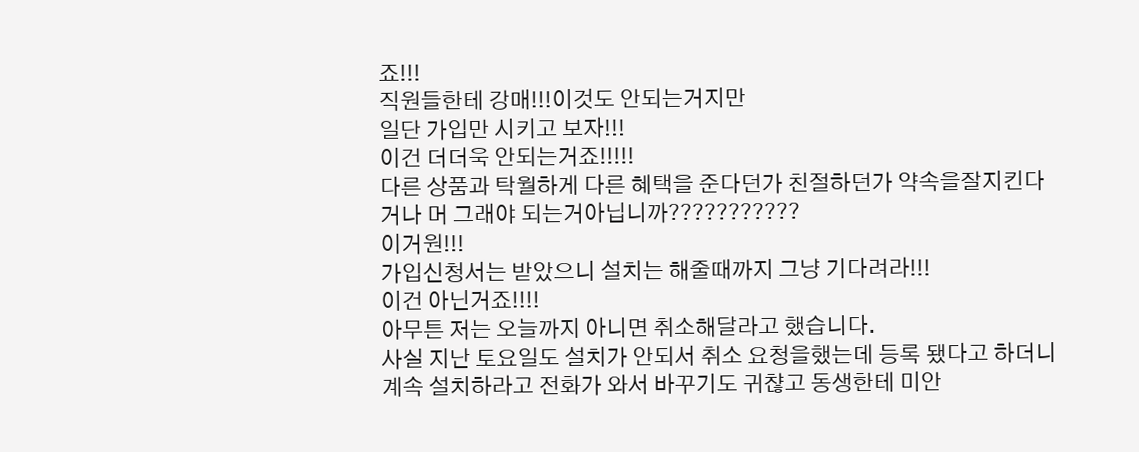죠!!!
직원들한테 강매!!!이것도 안되는거지만
일단 가입만 시키고 보자!!!
이건 더더욱 안되는거죠!!!!!
다른 상품과 탁월하게 다른 혜택을 준다던가 친절하던가 약속을잘지킨다거나 머 그래야 되는거아닙니까???????????
이거원!!!
가입신청서는 받았으니 설치는 해줄때까지 그냥 기다려라!!!
이건 아닌거죠!!!!
아무튼 저는 오늘까지 아니면 취소해달라고 했습니다.
사실 지난 토요일도 설치가 안되서 취소 요청을했는데 등록 됐다고 하더니
계속 설치하라고 전화가 와서 바꾸기도 귀챦고 동생한테 미안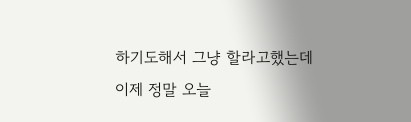하기도해서 그냥 할라고했는데
이제 정말 오늘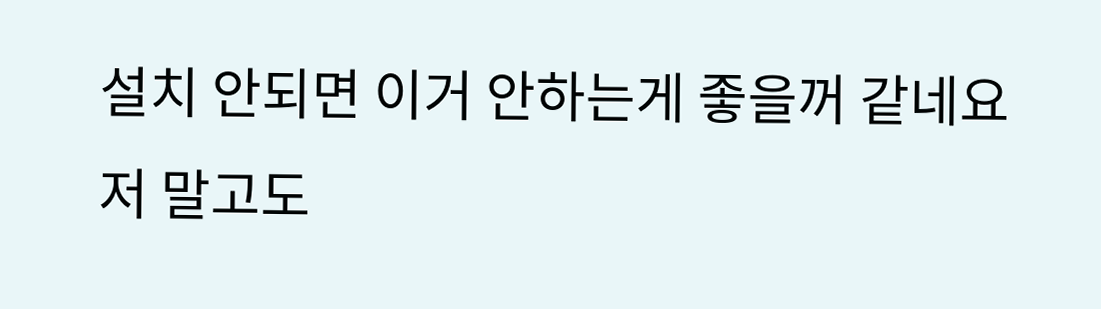설치 안되면 이거 안하는게 좋을꺼 같네요
저 말고도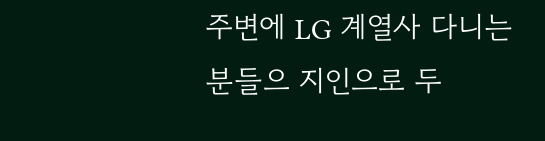주변에 LG 계열사 다니는 분들으 지인으로 두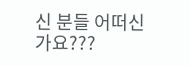신 분들 어떠신가요???